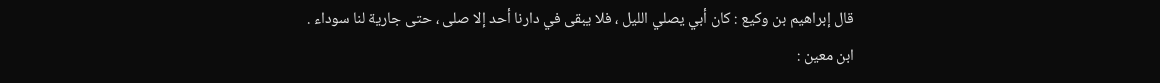قال إبراهيم بن وكيع : كان أبي يصلي الليل ، فلا يبقى في دارنا أحد إلا صلى ، حتى جارية لنا سوداء .
ابن معين :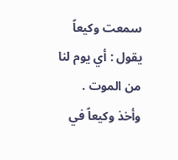سمعت وكيعاً يقول : أي يوم لنا من الموت .
وأخذ وكيعاً في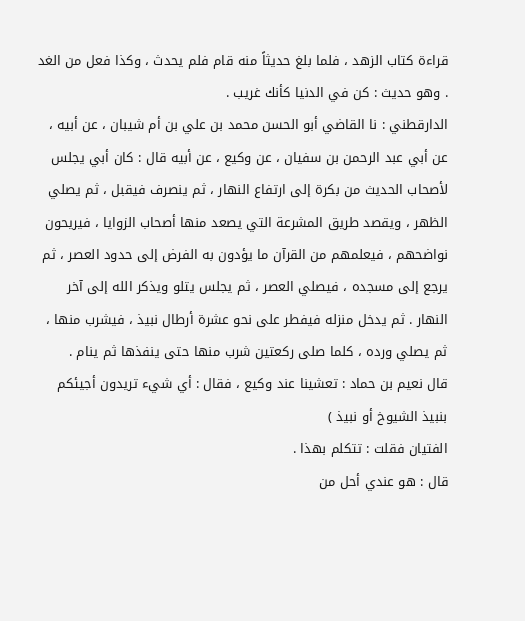قراءة كتاب الزهد ، فلما بلغ حديثاً منه قام فلم يحدث ، وكذا فعل من الغد . وهو حديث : كن في الدنيا كأنك غريب .
الدارقطني : نا القاضي أبو الحسن محمد بن علي بن أم شيبان ، عن أبيه ، عن أبي عبد الرحمن بن سفيان ، عن وكيع ، عن أبيه قال : كان أبي يجلس لأصحاب الحديث من بكرة إلى ارتفاع النهار ، ثم ينصرف فيقبل ، ثم يصلي الظهر ، ويقصد طريق المشرعة التي يصعد منها أصحاب الزوايا ، فيريحون نواضحهم ، فيعلمهم من القرآن ما يؤدون به الفرض إلى حدود العصر ، ثم يرجع إلى مسجده ، فيصلي العصر ، ثم يجلس يتلو ويذكر الله إلى آخر النهار . ثم يدخل منزله فيفطر على نحو عشرة أرطال نبيذ ، فيشرب منها ، ثم يصلي ورده ، كلما صلى ركعتين شرب منها حتى ينفذها ثم ينام .
قال نعيم بن حماد : تعشينا عند وكيع ، فقال : أي شيء تريدون أجيئكم بنبيذ الشيوخ أو نبيذ )
الفتيان فقلت : تتكلم بهذا .
قال : هو عندي أحل من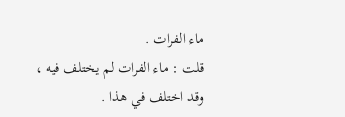ماء الفرات .
قلت : ماء الفرات لم يختلف فيه ، وقد اختلف في هذا .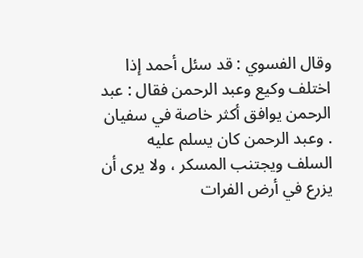وقال الفسوي : قد سئل أحمد إذا اختلف وكيع وعبد الرحمن فقال : عبد الرحمن يوافق أكثر خاصة في سفيان . وعبد الرحمن كان يسلم عليه السلف ويجتنب المسكر ، ولا يرى أن يزرع في أرض الفرات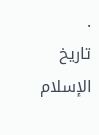.
تاريخ الإسلام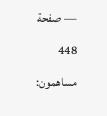— صفحة 448
مساهمون: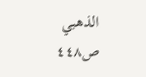الذهبي
ص٤٤٨